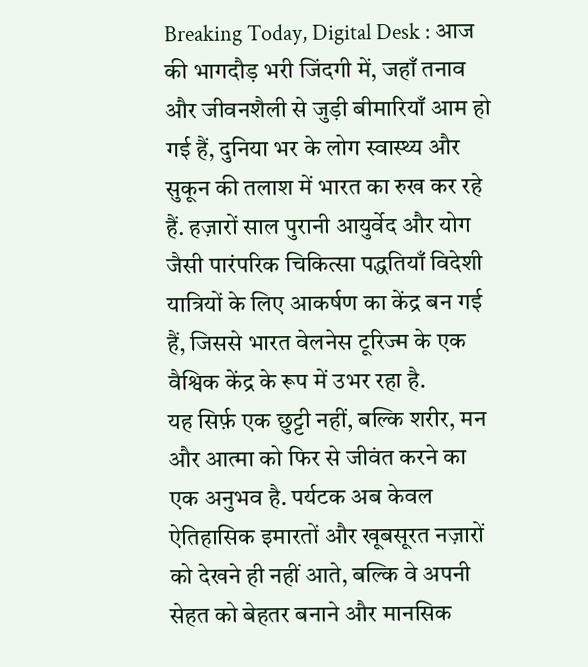Breaking Today, Digital Desk : आज की भागदौड़ भरी जिंदगी में, जहाँ तनाव और जीवनशैली से जुड़ी बीमारियाँ आम हो गई हैं, दुनिया भर के लोग स्वास्थ्य और सुकून की तलाश में भारत का रुख कर रहे हैं. हज़ारों साल पुरानी आयुर्वेद और योग जैसी पारंपरिक चिकित्सा पद्धतियाँ विदेशी यात्रियों के लिए आकर्षण का केंद्र बन गई हैं, जिससे भारत वेलनेस टूरिज्म के एक वैश्विक केंद्र के रूप में उभर रहा है.
यह सिर्फ़ एक छुट्टी नहीं, बल्कि शरीर, मन और आत्मा को फिर से जीवंत करने का एक अनुभव है. पर्यटक अब केवल ऐतिहासिक इमारतों और खूबसूरत नज़ारों को देखने ही नहीं आते, बल्कि वे अपनी सेहत को बेहतर बनाने और मानसिक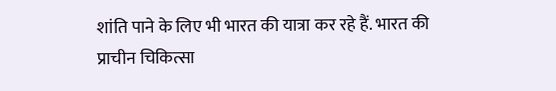शांति पाने के लिए भी भारत की यात्रा कर रहे हैं. भारत की प्राचीन चिकित्सा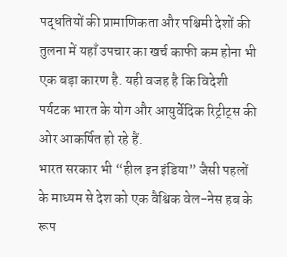पद्धतियों की प्रामाणिकता और पश्चिमी देशों की तुलना में यहाँ उपचार का खर्च काफी कम होना भी एक बड़ा कारण है. यही वजह है कि विदेशी पर्यटक भारत के योग और आयुर्वेदिक रिट्रीट्स की ओर आकर्षित हो रहे हैं.
भारत सरकार भी “हील इन इंडिया” जैसी पहलों के माध्यम से देश को एक वैश्विक वेल-नेस हब के रूप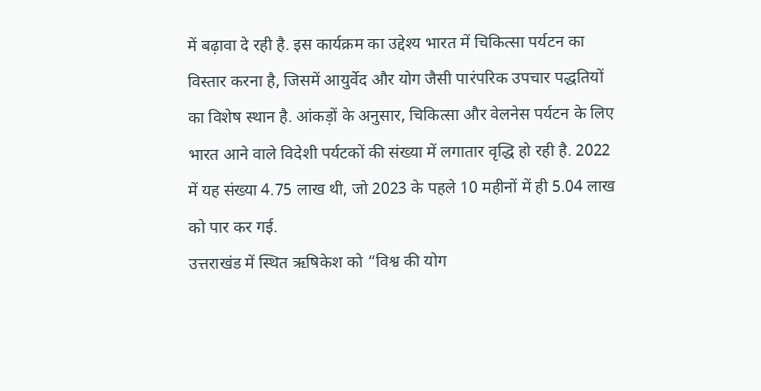में बढ़ावा दे रही है. इस कार्यक्रम का उद्देश्य भारत में चिकित्सा पर्यटन का विस्तार करना है, जिसमें आयुर्वेद और योग जैसी पारंपरिक उपचार पद्धतियों का विशेष स्थान है. आंकड़ों के अनुसार, चिकित्सा और वेलनेस पर्यटन के लिए भारत आने वाले विदेशी पर्यटकों की संख्या में लगातार वृद्धि हो रही है. 2022 में यह संख्या 4.75 लाख थी, जो 2023 के पहले 10 महीनों में ही 5.04 लाख को पार कर गई.
उत्तराखंड में स्थित ऋषिकेश को “विश्व की योग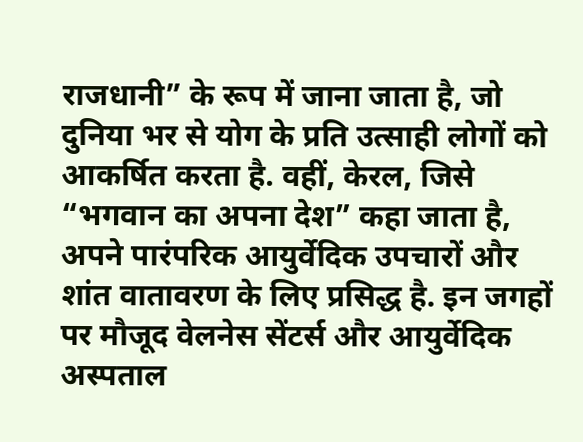राजधानी” के रूप में जाना जाता है, जो दुनिया भर से योग के प्रति उत्साही लोगों को आकर्षित करता है. वहीं, केरल, जिसे “भगवान का अपना देश” कहा जाता है, अपने पारंपरिक आयुर्वेदिक उपचारों और शांत वातावरण के लिए प्रसिद्ध है. इन जगहों पर मौजूद वेलनेस सेंटर्स और आयुर्वेदिक अस्पताल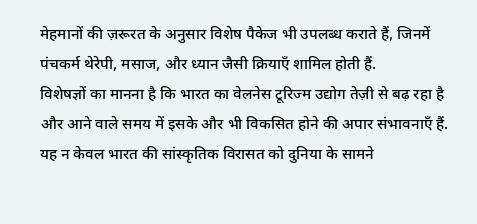मेहमानों की ज़रूरत के अनुसार विशेष पैकेज भी उपलब्ध कराते हैं, जिनमें पंचकर्म थेरेपी, मसाज, और ध्यान जैसी क्रियाएँ शामिल होती हैं.
विशेषज्ञों का मानना है कि भारत का वेलनेस टूरिज्म उद्योग तेज़ी से बढ़ रहा है और आने वाले समय में इसके और भी विकसित होने की अपार संभावनाएँ हैं. यह न केवल भारत की सांस्कृतिक विरासत को दुनिया के सामने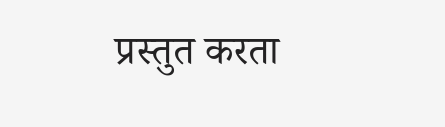प्रस्तुत करता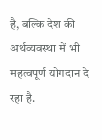है, बल्कि देश की अर्थव्यवस्था में भी महत्वपूर्ण योगदान दे रहा है.